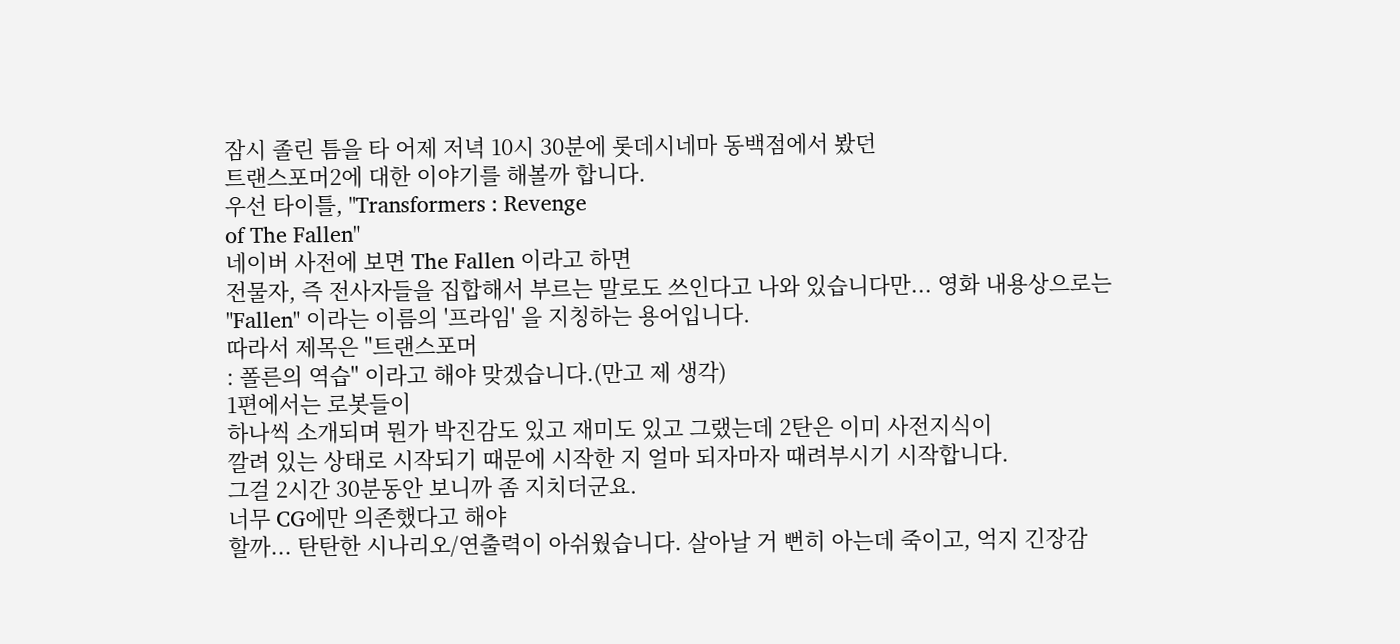잠시 졸린 틈을 타 어제 저녁 10시 30분에 롯데시네마 동백점에서 봤던
트랜스포머2에 대한 이야기를 해볼까 합니다.
우선 타이틀, "Transformers : Revenge
of The Fallen"
네이버 사전에 보면 The Fallen 이라고 하면
전물자, 즉 전사자들을 집합해서 부르는 말로도 쓰인다고 나와 있습니다만... 영화 내용상으로는
"Fallen" 이라는 이름의 '프라임' 을 지칭하는 용어입니다.
따라서 제목은 "트랜스포머
: 폴른의 역습" 이라고 해야 맞겠습니다.(만고 제 생각)
1편에서는 로봇들이
하나씩 소개되며 뭔가 박진감도 있고 재미도 있고 그랬는데 2탄은 이미 사전지식이
깔려 있는 상태로 시작되기 때문에 시작한 지 얼마 되자마자 때려부시기 시작합니다.
그걸 2시간 30분동안 보니까 좀 지치더군요.
너무 CG에만 의존했다고 해야
할까... 탄탄한 시나리오/연출력이 아쉬웠습니다. 살아날 거 뻔히 아는데 죽이고, 억지 긴장감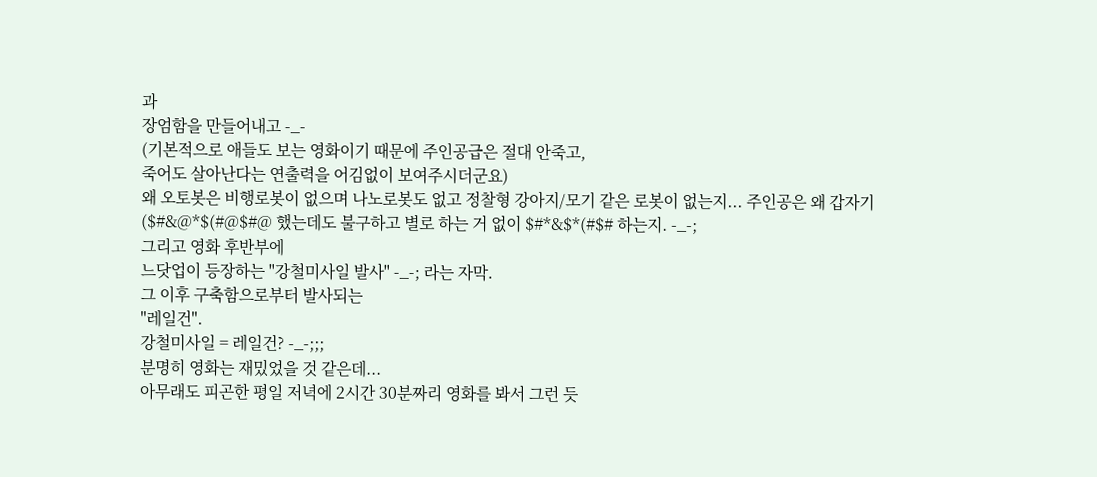과
장엄함을 만들어내고 -_-
(기본적으로 애들도 보는 영화이기 때문에 주인공급은 절대 안죽고,
죽어도 살아난다는 연출력을 어김없이 보여주시더군요)
왜 오토봇은 비행로봇이 없으며 나노로봇도 없고 정찰형 강아지/모기 같은 로봇이 없는지... 주인공은 왜 갑자기 ($#&@*$(#@$#@ 했는데도 불구하고 별로 하는 거 없이 $#*&$*(#$# 하는지. -_-;
그리고 영화 후반부에
느닷업이 등장하는 "강철미사일 발사" -_-; 라는 자막.
그 이후 구축함으로부터 발사되는
"레일건".
강철미사일 = 레일건? -_-;;;
분명히 영화는 재밌었을 것 같은데...
아무래도 피곤한 평일 저녁에 2시간 30분짜리 영화를 봐서 그런 듯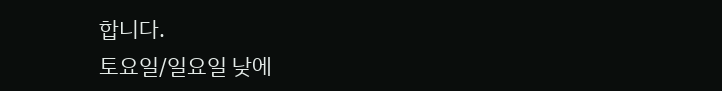합니다.
토요일/일요일 낮에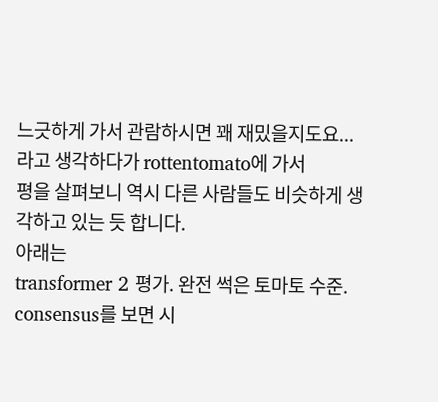느긋하게 가서 관람하시면 꽤 재밌을지도요... 라고 생각하다가 rottentomato에 가서
평을 살펴보니 역시 다른 사람들도 비슷하게 생각하고 있는 듯 합니다.
아래는
transformer 2 평가. 완전 썩은 토마토 수준.
consensus를 보면 시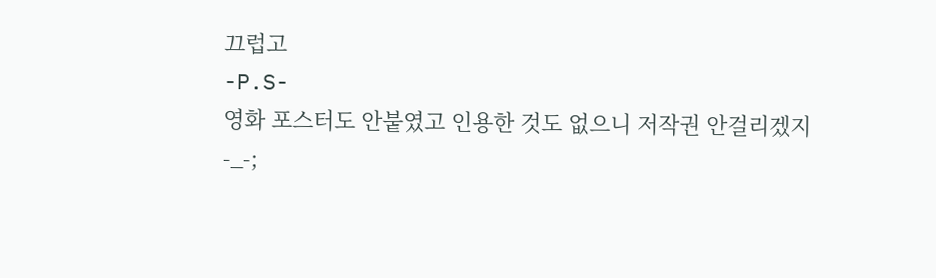끄럽고
-P.S-
영화 포스터도 안붙였고 인용한 것도 없으니 저작권 안걸리겠지
-_-;